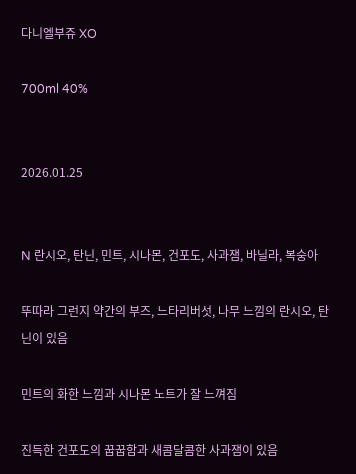다니엘부쥬 XO

700ml 40%


2026.01.25


N 란시오, 탄닌, 민트, 시나몬, 건포도, 사과잼, 바닐라, 복숭아

뚜따라 그런지 약간의 부즈, 느타리버섯, 나무 느낌의 란시오, 탄닌이 있음

민트의 화한 느낌과 시나몬 노트가 잘 느껴짐

진득한 건포도의 꿉꿉함과 새콤달콤한 사과잼이 있음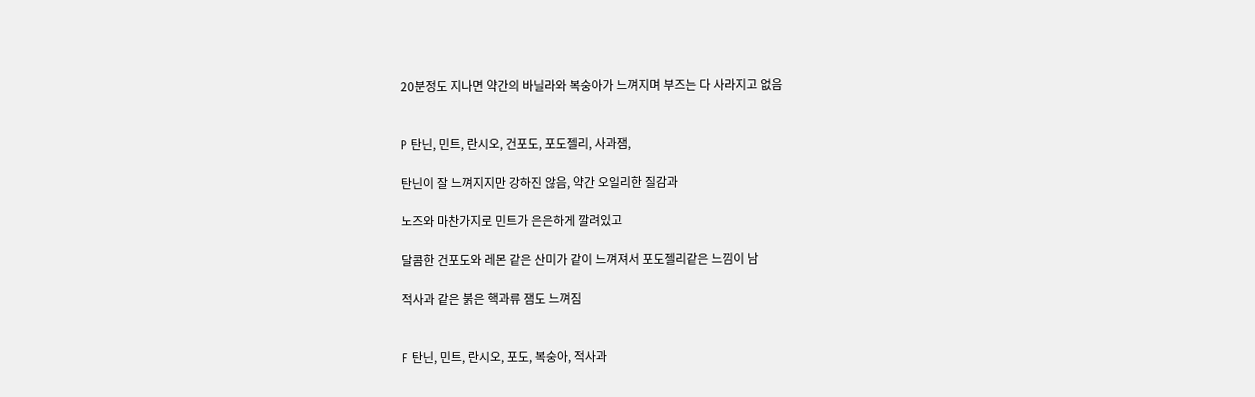20분정도 지나면 약간의 바닐라와 복숭아가 느껴지며 부즈는 다 사라지고 없음


P 탄닌, 민트, 란시오, 건포도, 포도젤리, 사과잼,

탄닌이 잘 느껴지지만 강하진 않음, 약간 오일리한 질감과

노즈와 마찬가지로 민트가 은은하게 깔려있고

달콤한 건포도와 레몬 같은 산미가 같이 느껴져서 포도젤리같은 느낌이 남

적사과 같은 붉은 핵과류 잼도 느껴짐


F 탄닌, 민트, 란시오, 포도, 복숭아, 적사과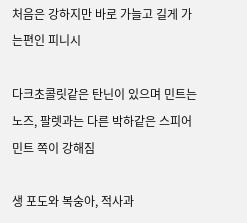처음은 강하지만 바로 가늘고 길게 가는편인 피니시

다크초콜릿같은 탄닌이 있으며 민트는 노즈, 팔렛과는 다른 박하같은 스피어민트 쪽이 강해짐

생 포도와 복숭아, 적사과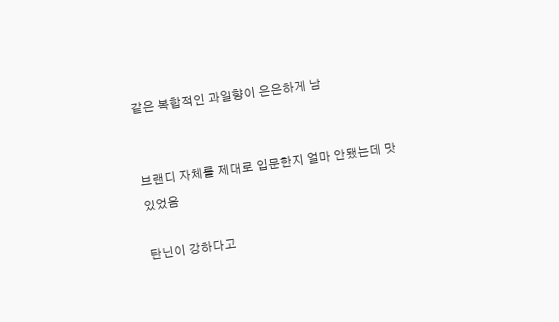같은 복합적인 과일향이 은은하게 남


브랜디 자체를 제대로 입문한지 얼마 안됐는데 맛있었음

탄닌이 강하다고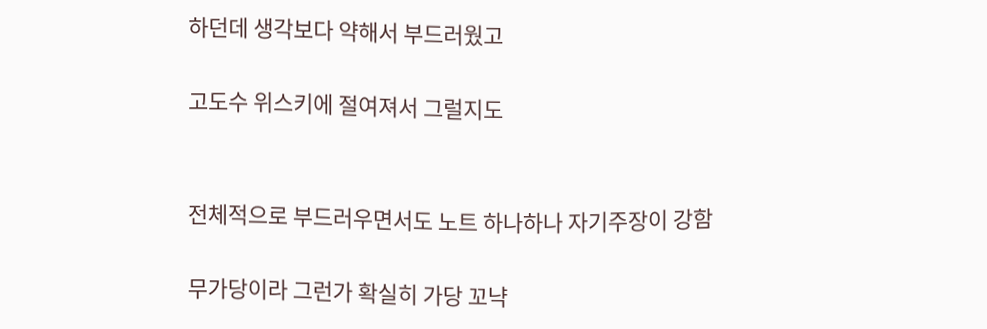하던데 생각보다 약해서 부드러웠고

고도수 위스키에 절여져서 그럴지도


전체적으로 부드러우면서도 노트 하나하나 자기주장이 강함

무가당이라 그런가 확실히 가당 꼬냑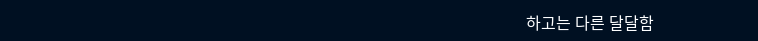하고는 다른 달달함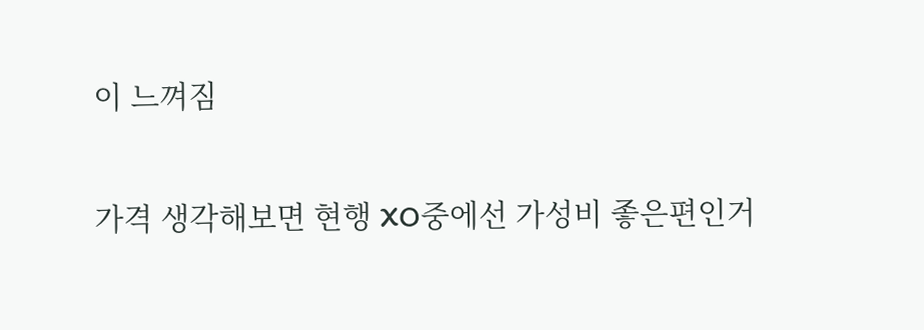이 느껴짐

가격 생각해보면 현행 XO중에선 가성비 좋은편인거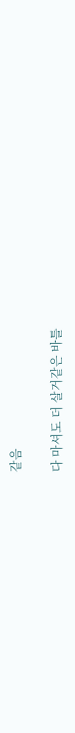같음

다 마셔도 더 살거같은 바틀